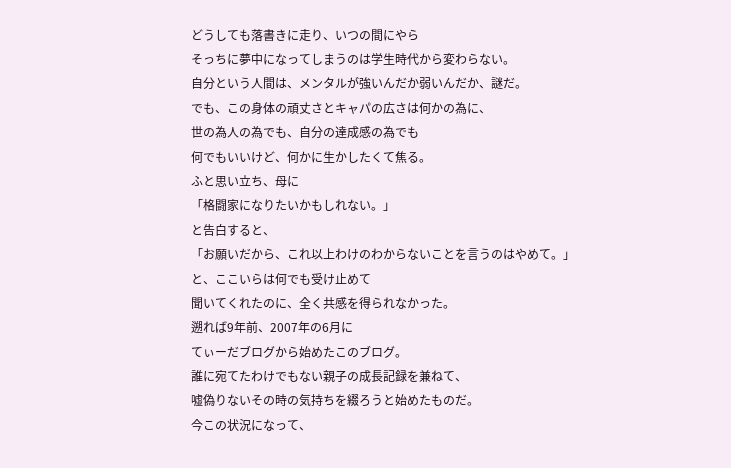どうしても落書きに走り、いつの間にやら
そっちに夢中になってしまうのは学生時代から変わらない。
自分という人間は、メンタルが強いんだか弱いんだか、謎だ。
でも、この身体の頑丈さとキャパの広さは何かの為に、
世の為人の為でも、自分の達成感の為でも
何でもいいけど、何かに生かしたくて焦る。
ふと思い立ち、母に
「格闘家になりたいかもしれない。」
と告白すると、
「お願いだから、これ以上わけのわからないことを言うのはやめて。」
と、ここいらは何でも受け止めて
聞いてくれたのに、全く共感を得られなかった。
遡れば9年前、2007年の6月に
てぃーだブログから始めたこのブログ。
誰に宛てたわけでもない親子の成長記録を兼ねて、
嘘偽りないその時の気持ちを綴ろうと始めたものだ。
今この状況になって、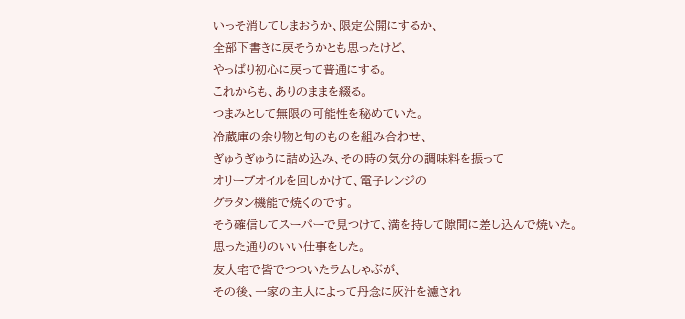いっそ消してしまおうか、限定公開にするか、
全部下書きに戻そうかとも思ったけど、
やっぱり初心に戻って普通にする。
これからも、ありのままを綴る。
つまみとして無限の可能性を秘めていた。
冷蔵庫の余り物と旬のものを組み合わせ、
ぎゅうぎゅうに詰め込み、その時の気分の調味料を振って
オリーブオイルを回しかけて、電子レンジの
グラタン機能で焼くのです。
そう確信してスーパーで見つけて、満を持して隙間に差し込んで焼いた。
思った通りのいい仕事をした。
友人宅で皆でつついたラムしゃぶが、
その後、一家の主人によって丹念に灰汁を濾され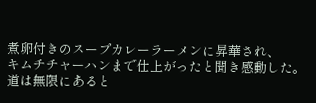煮卵付きのスープカレーラーメンに昇華され、
キムチチャーハンまで仕上がったと聞き感動した。
道は無限にあると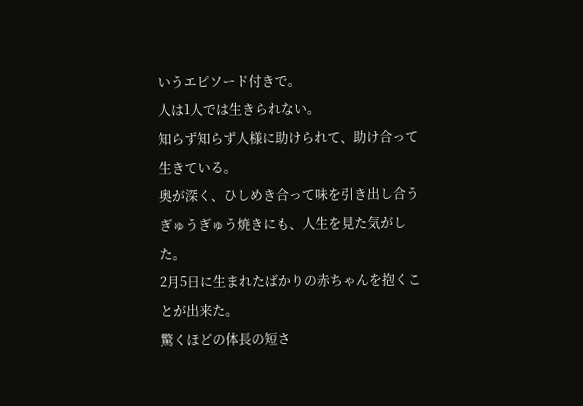いうエピソード付きで。
人は1人では生きられない。
知らず知らず人様に助けられて、助け合って生きている。
奥が深く、ひしめき合って味を引き出し合う
ぎゅうぎゅう焼きにも、人生を見た気がした。
2月5日に生まれたばかりの赤ちゃんを抱くことが出来た。
驚くほどの体長の短さ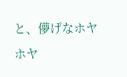と、儚げなホヤホヤ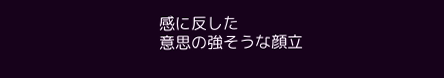感に反した
意思の強そうな顔立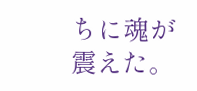ちに魂が震えた。